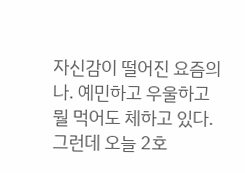자신감이 떨어진 요즘의 나. 예민하고 우울하고 뭘 먹어도 체하고 있다. 그런데 오늘 2호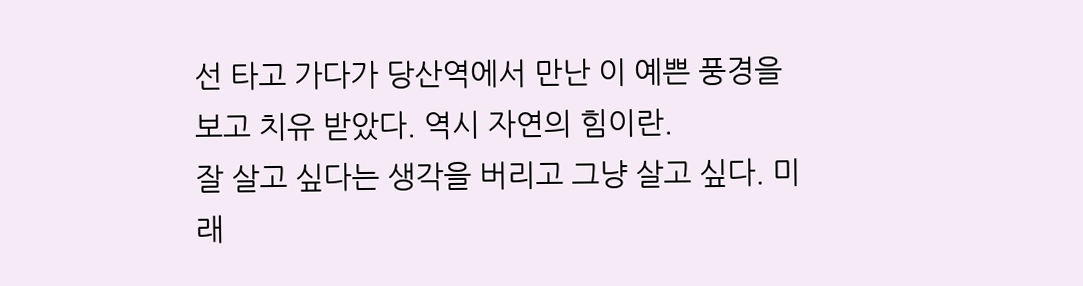선 타고 가다가 당산역에서 만난 이 예쁜 풍경을 보고 치유 받았다. 역시 자연의 힘이란.
잘 살고 싶다는 생각을 버리고 그냥 살고 싶다. 미래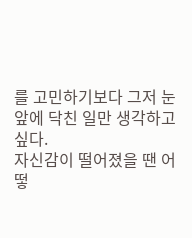를 고민하기보다 그저 눈 앞에 닥친 일만 생각하고 싶다.
자신감이 떨어졌을 땐 어떻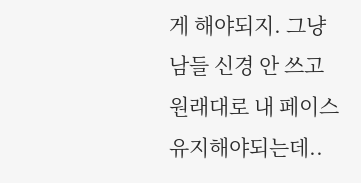게 해야되지. 그냥 남들 신경 안 쓰고 원래대로 내 페이스 유지해야되는데..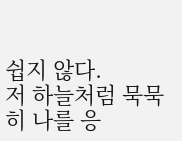쉽지 않다.
저 하늘처럼 묵묵히 나를 응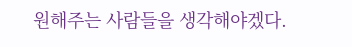원해주는 사람들을 생각해야겠다.